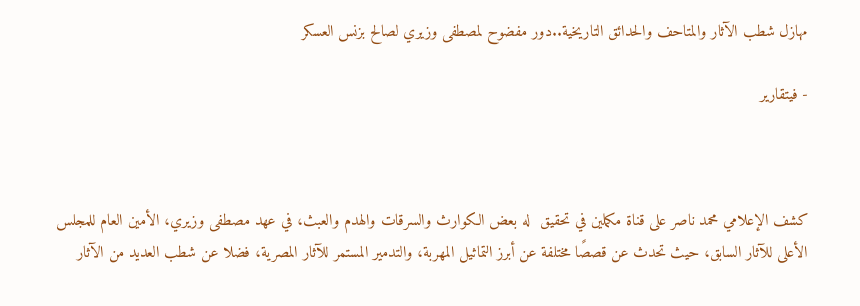مهازل شطب الآثار والمتاحف والحدائق التاريخية..دور مفضوح لمصطفى وزيري لصالح بزنس العسكر

- فيتقارير



كشف الإعلامي محمد ناصر على قناة مكملين في تحقيق  له بعض الكوارث والسرقات والهدم والعبث، في عهد مصطفى وزيري، الأمين العام للمجلس الأعلى للآثار السابق، حيث تحدث عن قصصًا مختلفة عن أبرز التماثيل المهربة، والتدمير المستمر للآثار المصرية، فضلا عن شطب العديد من الآثار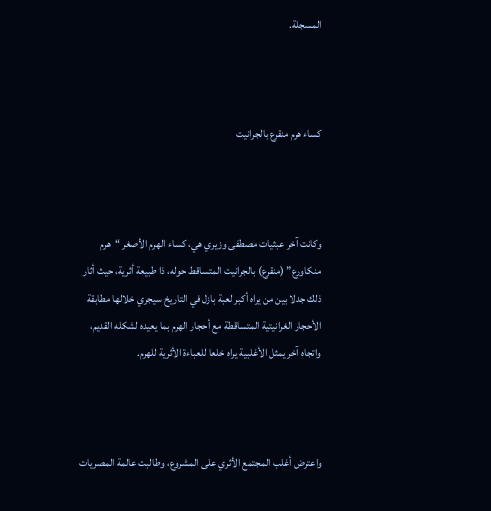المسجلة.



كساء هرم منقرع بالجرانيت



وكانت آخر عبثيات مصطفى وزيري هي، كساء الهرم الأصغر “هرم منكاورع” (منقرع) بالجرانيت المتساقط حوله، ذا طبيعة أثرية، حيث أثار ذلك جدلا بين من يراه أكبر لعبة بازل في التاريخ سيجري خلالها مطابقة الأحجار الغرانيتية المتساقطة مع أحجار الهرم بما يعيده لشكله القديم، واتجاه آخر يمثل الأغلبية يراه خلعا للعباءة الأثرية للهرم.



واعترض أغلب المجتمع الأثري على المشروع، وطالبت عالمة المصريات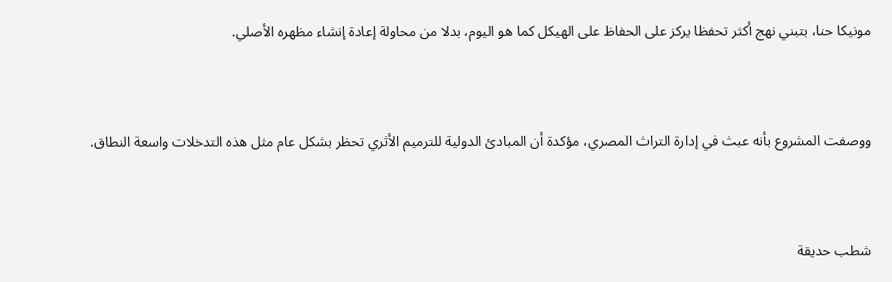مونيكا حنا، بتبني نهج أكثر تحفظا يركز على الحفاظ على الهيكل كما هو اليوم، بدلا من محاولة إعادة إنشاء مظهره الأصلي.



ووصفت المشروع بأنه عبث في إدارة التراث المصري، مؤكدة أن المبادئ الدولية للترميم الأثري تحظر بشكل عام مثل هذه التدخلات واسعة النطاق.



شطب حديقة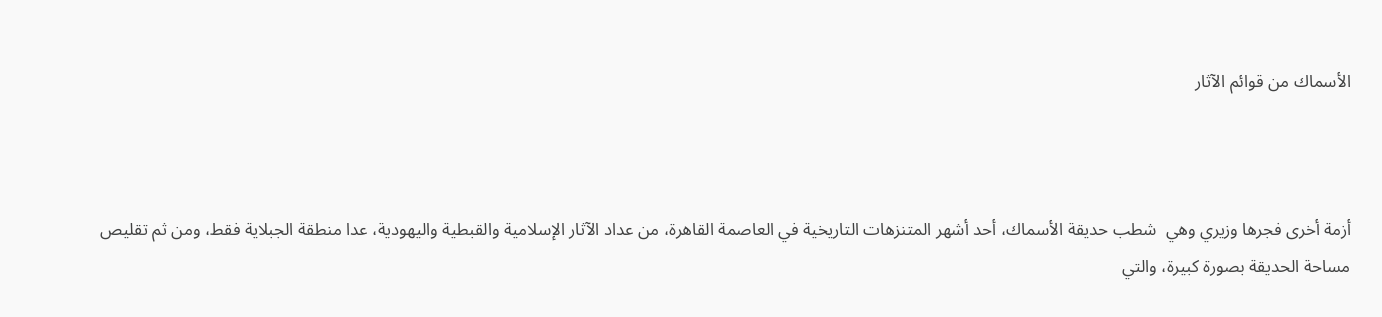الأسماك من قوائم الآثار



أزمة أخرى فجرها وزيري وهي  شطب حديقة الأسماك، أحد أشهر المتنزهات التاريخية في العاصمة القاهرة، من عداد الآثار الإسلامية والقبطية واليهودية، عدا منطقة الجبلاية فقط، ومن ثم تقليص مساحة الحديقة بصورة كبيرة، والتي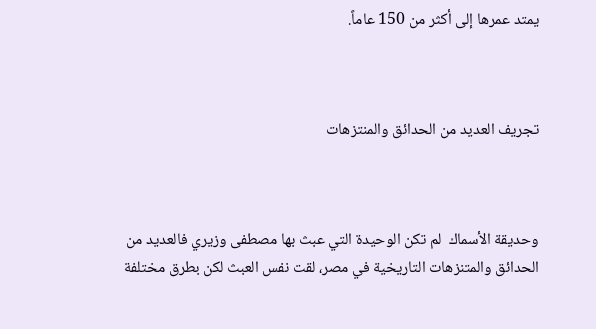يمتد عمرها إلى أكثر من 150 عاماً.



تجريف العديد من الحدائق والمنتزهات



وحديقة الأسماك  لم تكن الوحيدة التي عبث بها مصطفى وزيري فالعديد من الحدائق والمتنزهات التاريخية في مصر، لقت نفس العبث لكن بطرق مختلفة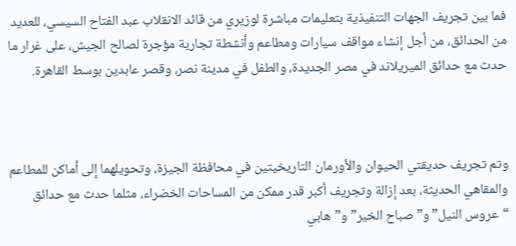فما بين تجريف الجهات التنفيذية بتعليمات مباشرة لوزيري من قائد الانقلاب عبد الفتاح السيسي، للعديد من الحدائق، من أجل إنشاء مواقف سيارات ومطاعم وأنشطة تجارية مؤجرة لصالح الجيش، على غرار ما حدث مع حدائق الميريلاند في مصر الجديدة، والطفل في مدينة نصر، وقصر عابدين بوسط القاهرة.



وتم تجريف حديقتي الحيوان والأورمان التاريخيتين في محافظة الجيزة، وتحويلهما إلى أماكن للمطاعم والمقاهي الحديثة، بعد إزالة وتجريف أكبر قدر ممكن من المساحات الخضراء، مثلما حدث مع حدائق “عروس النيل” و”صباح الخير” و”هابي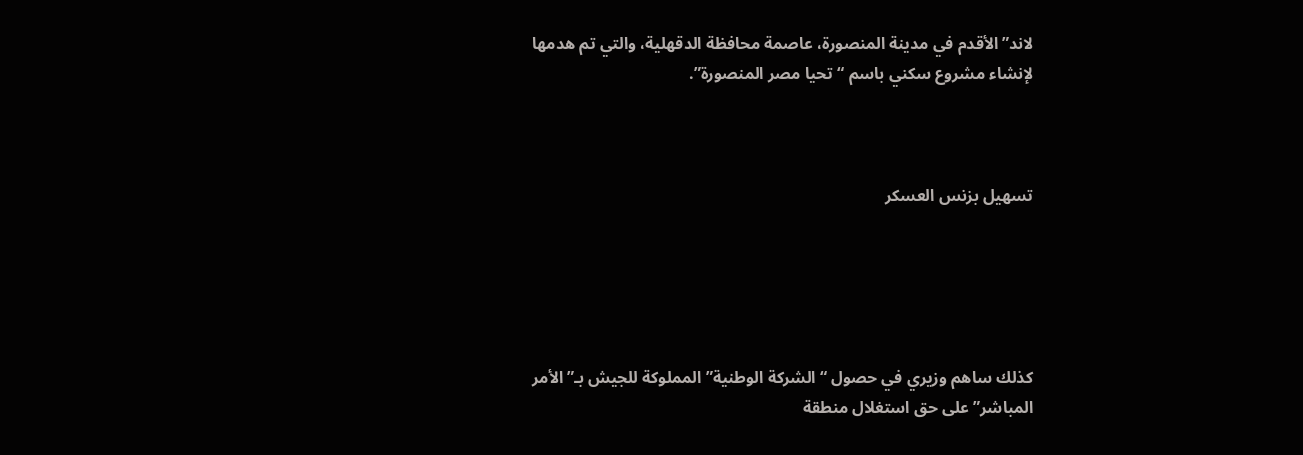لاند” الأقدم في مدينة المنصورة، عاصمة محافظة الدقهلية، والتي تم هدمها لإنشاء مشروع سكني باسم “تحيا مصر المنصورة”.



تسهيل بزنس العسكر





كذلك ساهم وزيري في حصول “الشركة الوطنية” المملوكة للجيش بـ”الأمر المباشر” على حق استغلال منطقة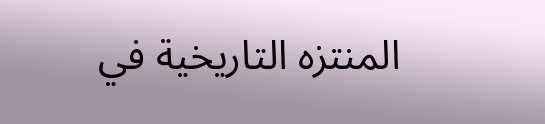المنتزه التاريخية في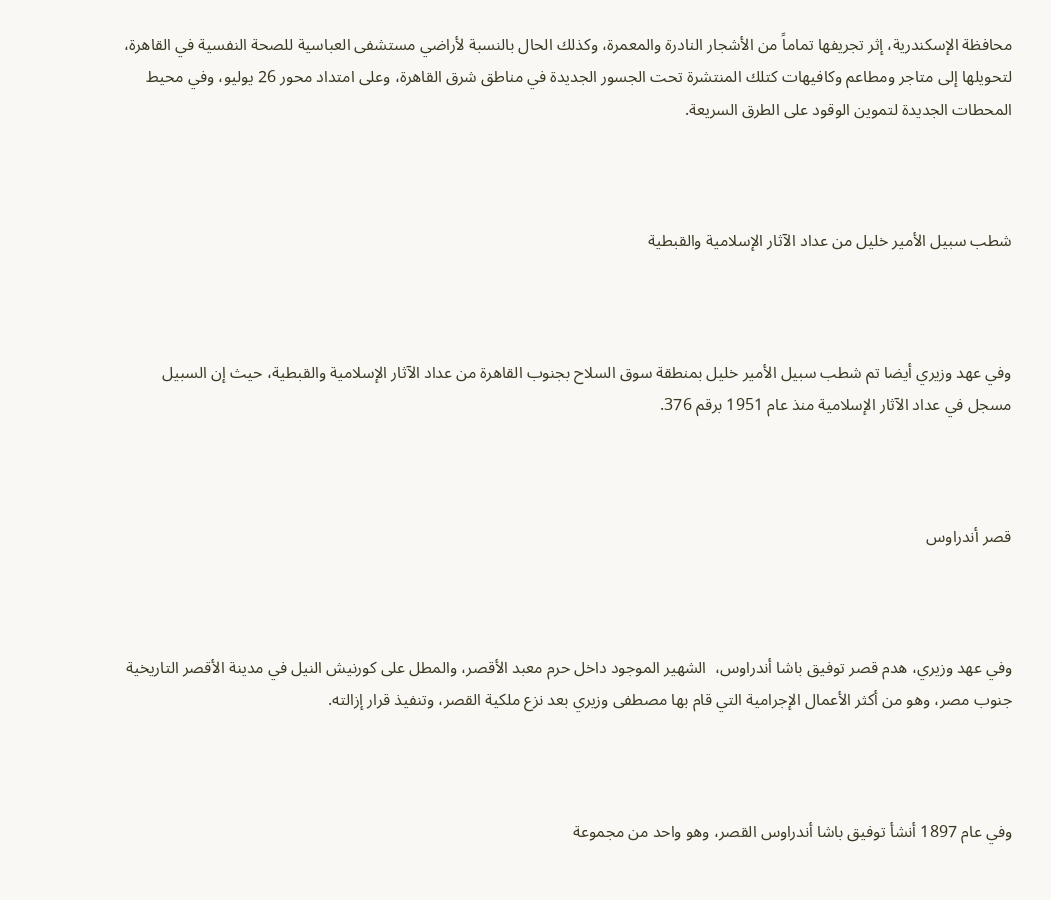محافظة الإسكندرية، إثر تجريفها تماماً من الأشجار النادرة والمعمرة، وكذلك الحال بالنسبة لأراضي مستشفى العباسية للصحة النفسية في القاهرة، لتحويلها إلى متاجر ومطاعم وكافيهات كتلك المنتشرة تحت الجسور الجديدة في مناطق شرق القاهرة، وعلى امتداد محور 26 يوليو، وفي محيط المحطات الجديدة لتموين الوقود على الطرق السريعة.



شطب سبيل الأمير خليل من عداد الآثار الإسلامية والقبطية



وفي عهد وزيري أيضا تم شطب سبيل الأمير خليل بمنطقة سوق السلاح بجنوب القاهرة من عداد الآثار الإسلامية والقبطية، حيث إن السبيل مسجل في عداد الآثار الإسلامية منذ عام 1951 برقم 376.



قصر أندراوس



وفي عهد وزيري، هدم قصر توفيق باشا أندراوس،  الشهير الموجود داخل حرم معبد الأقصر، والمطل على كورنيش النيل في مدينة الأقصر التاريخية جنوب مصر، وهو من أكثر الأعمال الإجرامية التي قام بها مصطفى وزيري بعد نزع ملكية القصر، وتنفيذ قرار إزالته.



وفي عام 1897 أنشأ توفيق باشا أندراوس القصر، وهو واحد من مجموعة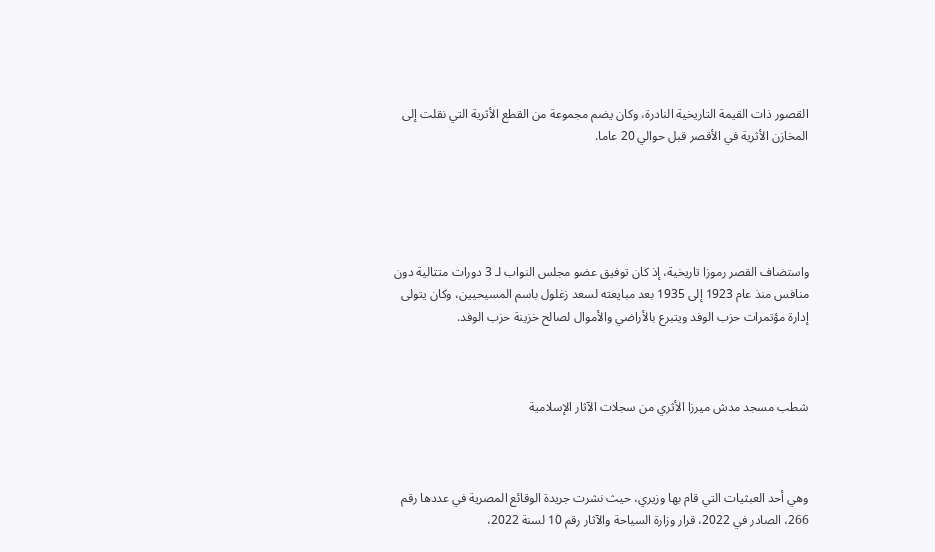القصور ذات القيمة التاريخية النادرة، وكان يضم مجموعة من القطع الأثرية التي نقلت إلى المخازن الأثرية في الأقصر قبل حوالي 20 عاما.





واستضاف القصر رموزا تاريخية، إذ كان توفيق عضو مجلس النواب لـ 3 دورات متتالية دون منافس منذ عام 1923 إلى 1935 بعد مبايعته لسعد زغلول باسم المسيحيين، وكان يتولى إدارة مؤتمرات حزب الوفد ويتبرع بالأراضي والأموال لصالح خزينة حزب الوفد.



شطب مسجد مدش ميرزا الأثري من سجلات الآثار الإسلامية



وهي أحد العبثيات التي قام بها وزيري، حيث نشرت جريدة الوقائع المصرية في عددها رقم 266، الصادر في 2022، قرار وزارة السياحة والآثار رقم 10 لسنة 2022،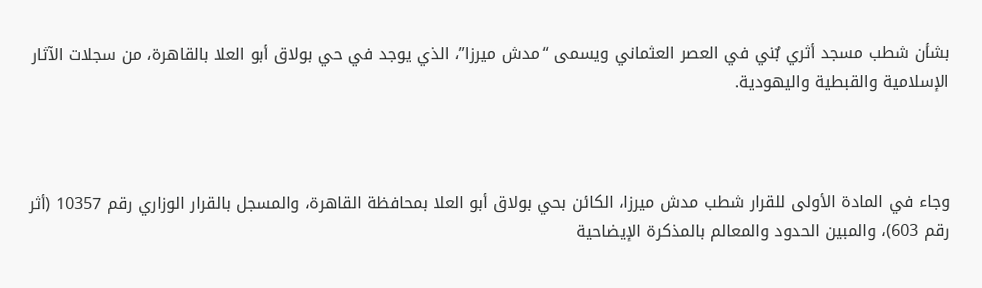بشأن شطب مسجد أثري بٌني في العصر العثماني ويسمى “مدش ميرزا”، الذي يوجد في حي بولاق أبو العلا بالقاهرة، من سجلات الآثار الإسلامية والقبطية واليهودية.



وجاء في المادة الأولى للقرار شطب مدش ميرزا، الكائن بحي بولاق أبو العلا بمحافظة القاهرة، والمسجل بالقرار الوزاري رقم 10357 (أثر رقم 603)، والمبين الحدود والمعالم بالمذكرة الإيضاحية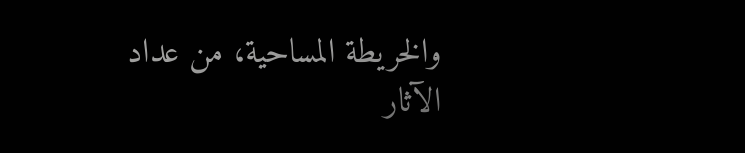والخريطة المساحية، من عداد الآثار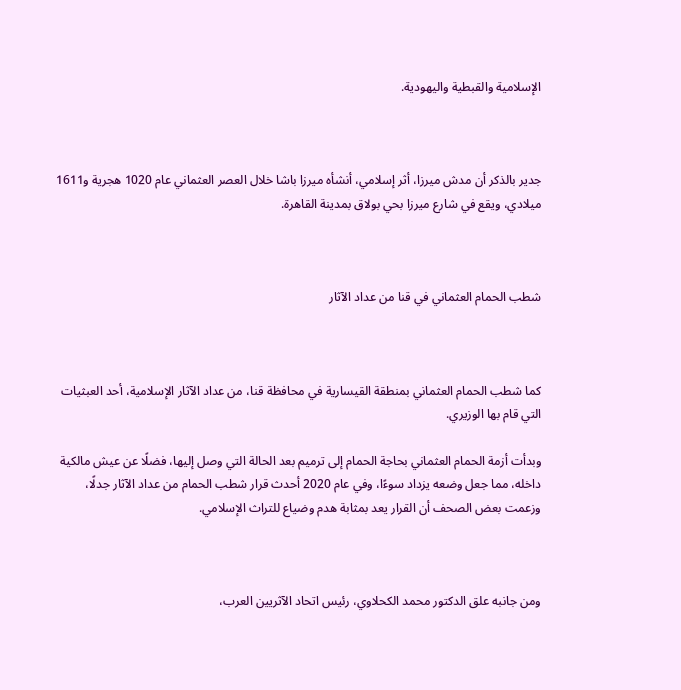الإسلامية والقبطية واليهودية.



جدير بالذكر أن مدش ميرزا، أثر إسلامي، أنشأه ميرزا باشا خلال العصر العثماني عام 1020 هجرية و1611 ميلادي، ويقع في شارع ميرزا بحي بولاق بمدينة القاهرة.



شطب الحمام العثماني في قنا من عداد الآثار



كما شطب الحمام العثماني بمنطقة القيسارية في محافظة قنا، من عداد الآثار الإسلامية، أحد العبثيات التي قام بها الوزيري.

وبدأت أزمة الحمام العثماني بحاجة الحمام إلى ترميم بعد الحالة التي وصل إليها، فضلًا عن عيش مالكية داخله، مما جعل وضعه يزداد سوءًا، وفي عام 2020 أحدث قرار شطب الحمام من عداد الآثار جدلًا، وزعمت بعض الصحف أن القرار يعد بمثابة هدم وضياع للتراث الإسلامي.



ومن جانبه علق الدكتور محمد الكحلاوي، رئيس اتحاد الآثريين العرب،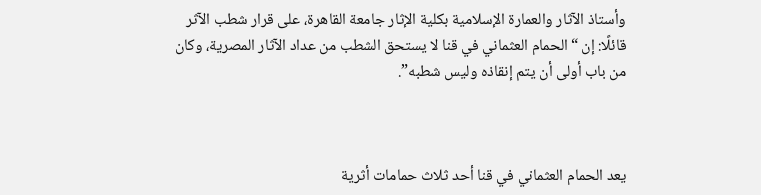وأستاذ الآثار والعمارة الإسلامية بكلية الإثار جامعة القاهرة، على قرار شطب الآثر قائلًا: إن “الحمام العثماني في قنا لا يستحق الشطب من عداد الآثار المصرية، وكان من باب أولى أن يتم إنقاذه وليس شطبه”.



يعد الحمام العثماني في قنا أحد ثلاث حمامات أثرية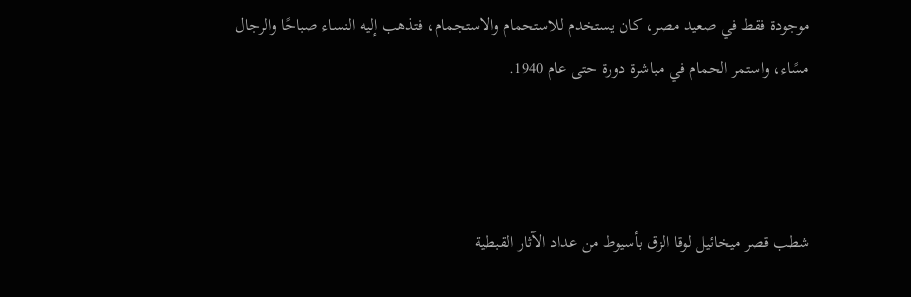موجودة فقط في صعيد مصر، كان يستخدم للاستحمام والاستجمام، فتذهب إليه النساء صباحًا والرجال مسًاء، واستمر الحمام في مباشرة دورة حتى عام 1940.



شطب قصر ميخائيل لوقا الزق بأسيوط من عداد الآثار القبطية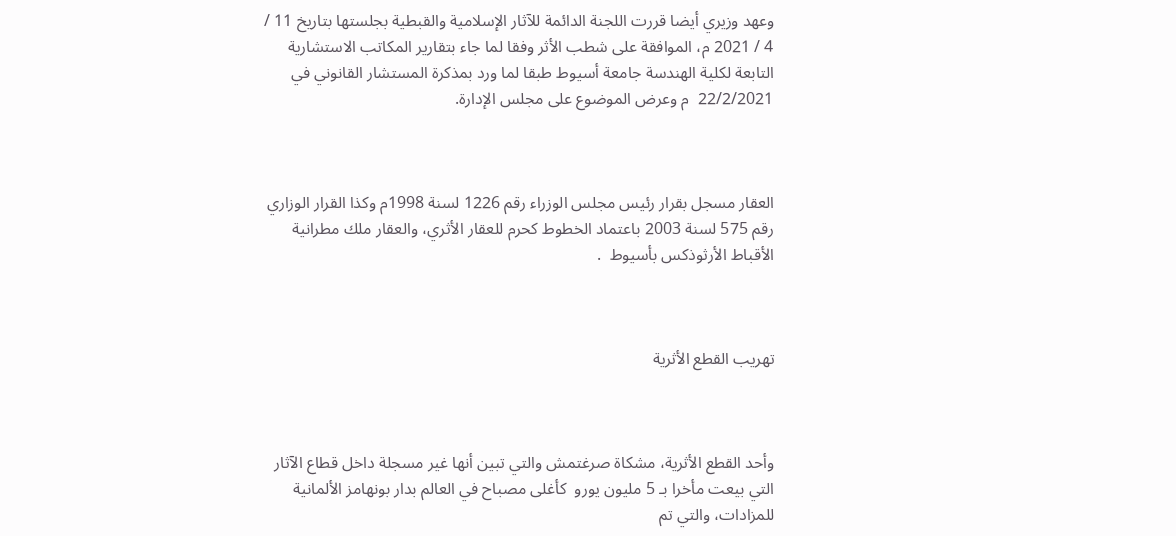وعهد وزيري أيضا قررت اللجنة الدائمة للآثار الإسلامية والقبطية بجلستها بتاريخ 11 / 4 / 2021 م، الموافقة على شطب الأثر وفقا لما جاء بتقارير المكاتب الاستشارية التابعة لكلية الهندسة جامعة أسيوط طبقا لما ورد بمذكرة المستشار القانوني في 22/2/2021  م وعرض الموضوع على مجلس الإدارة.



العقار مسجل بقرار رئيس مجلس الوزراء رقم 1226 لسنة 1998م وكذا القرار الوزاري رقم 575 لسنة 2003 باعتماد الخطوط كحرم للعقار الأثري، والعقار ملك مطرانية الأقباط الأرثوذكس بأسيوط  .



تهريب القطع الأثرية



وأحد القطع الأثرية، مشكاة صرغتمش والتي تبين أنها غير مسجلة داخل قطاع الآثار التي بيعت مأخرا بـ 5 مليون يورو  كأغلى مصباح في العالم بدار بونهامز الألمانية للمزادات، والتي تم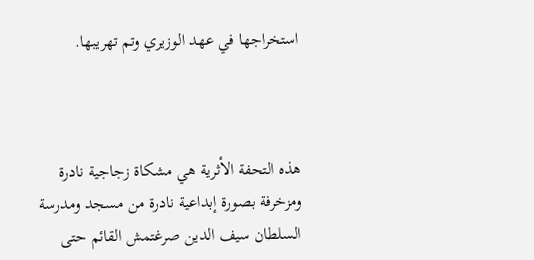استخراجها في عهد الوزيري وتم تهريبها.



هذه التحفة الأثرية هي مشكاة زجاجية نادرة ومزخرفة بصورة إبداعية نادرة من مسجد ومدرسة السلطان سيف الدين صرغتمش القائم حتى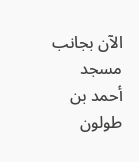الآن بجانب مسجد أحمد بن طولون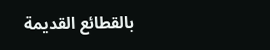بالقطائع القديمة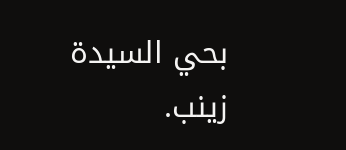بحي السيدة زينب.